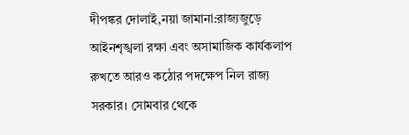দীপঙ্কর দোলাই,নয়া জামানা:রাজ্যজুড়ে আইনশৃঙ্খলা রক্ষা এবং অসামাজিক কার্যকলাপ রুখতে আরও কঠোর পদক্ষেপ নিল রাজ্য সরকার। সোমবার থেকে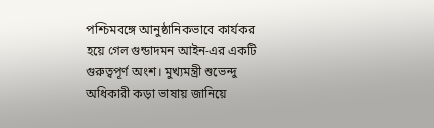পশ্চিমবঙ্গে আনুষ্ঠানিকভাবে কার্যকর হয়ে গেল গুন্ডাদমন আইন-এর একটি গুরুত্বপূর্ণ অংশ। মুখ্যমন্ত্রী শুভেন্দু অধিকারী কড়া ভাষায় জানিয়ে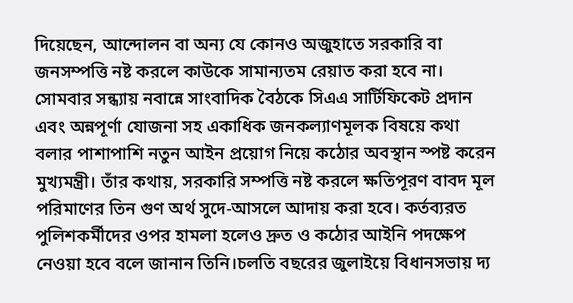দিয়েছেন, আন্দোলন বা অন্য যে কোনও অজুহাতে সরকারি বা জনসম্পত্তি নষ্ট করলে কাউকে সামান্যতম রেয়াত করা হবে না।
সোমবার সন্ধ্যায় নবান্নে সাংবাদিক বৈঠকে সিএএ সার্টিফিকেট প্রদান এবং অন্নপূর্ণা যোজনা সহ একাধিক জনকল্যাণমূলক বিষয়ে কথা বলার পাশাপাশি নতুন আইন প্রয়োগ নিয়ে কঠোর অবস্থান স্পষ্ট করেন মুখ্যমন্ত্রী। তাঁর কথায়, সরকারি সম্পত্তি নষ্ট করলে ক্ষতিপূরণ বাবদ মূল পরিমাণের তিন গুণ অর্থ সুদে-আসলে আদায় করা হবে। কর্তব্যরত পুলিশকর্মীদের ওপর হামলা হলেও দ্রুত ও কঠোর আইনি পদক্ষেপ নেওয়া হবে বলে জানান তিনি।চলতি বছরের জুলাইয়ে বিধানসভায় দ্য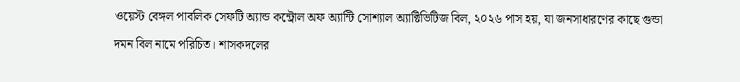ওয়েস্ট বেঙ্গল পাবলিক সেফটি অ্যান্ড কন্ট্রোল অফ অ্যান্টি সোশ্যাল অ্যাক্টিভিটিজ বিল, ২০২৬ পাস হয়, যা জনসাধারণের কাছে গুন্ডা দমন বিল নামে পরিচিত। শাসকদলের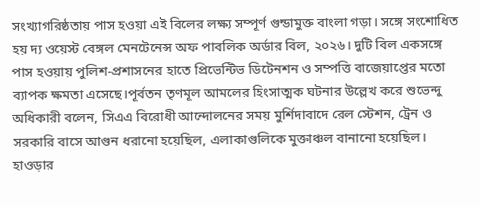সংখ্যাগরিষ্ঠতায় পাস হওয়া এই বিলের লক্ষ্য সম্পূর্ণ গুন্ডামুক্ত বাংলা গড়া। সঙ্গে সংশোধিত হয় দ্য ওয়েস্ট বেঙ্গল মেনটেনেন্স অফ পাবলিক অর্ডার বিল, ২০২৬। দুটি বিল একসঙ্গে পাস হওয়ায় পুলিশ-প্রশাসনের হাতে প্রিভেন্টিভ ডিটেনশন ও সম্পত্তি বাজেয়াপ্তের মতো ব্যাপক ক্ষমতা এসেছে।পূর্বতন তৃণমূল আমলের হিংসাত্মক ঘটনার উল্লেখ করে শুভেন্দু অধিকারী বলেন, সিএএ বিরোধী আন্দোলনের সময় মুর্শিদাবাদে রেল স্টেশন, ট্রেন ও সরকারি বাসে আগুন ধরানো হয়েছিল, এলাকাগুলিকে মুক্তাঞ্চল বানানো হয়েছিল। হাওড়ার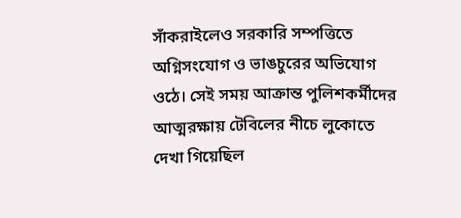সাঁকরাইলেও সরকারি সম্পত্তিতে অগ্নিসংযোগ ও ভাঙচুরের অভিযোগ ওঠে। সেই সময় আক্রান্ত পুলিশকর্মীদের আত্মরক্ষায় টেবিলের নীচে লুকোতে দেখা গিয়েছিল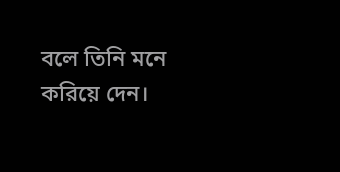বলে তিনি মনে করিয়ে দেন।